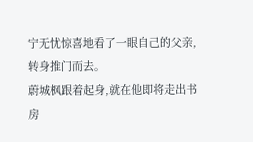宁无忧惊喜地看了一眼自己的父亲,转身推门而去。
蔚城枫跟着起身,就在他即将走出书房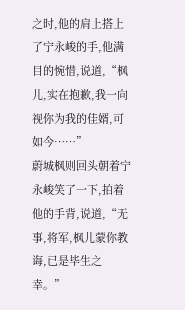之时,他的肩上搭上了宁永峻的手,他满目的惋惜,说道,“枫儿,实在抱歉,我一向视你为我的佳婿,可如今……”
蔚城枫则回头朝着宁永峻笑了一下,拍着他的手背,说道,“无事,将军,枫儿蒙你教诲,已是毕生之幸。”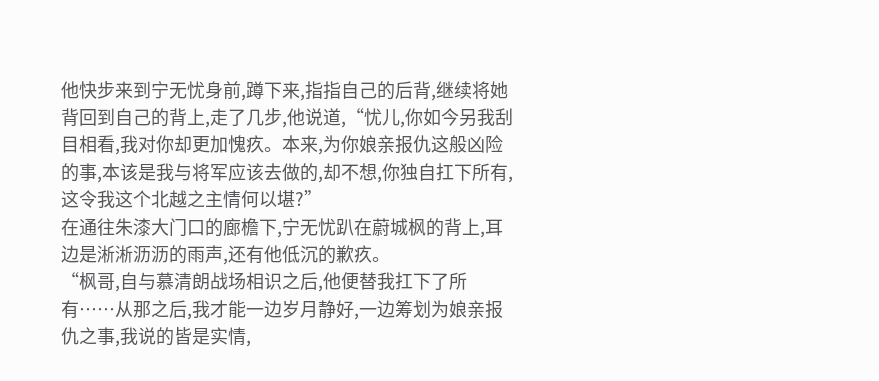他快步来到宁无忧身前,蹲下来,指指自己的后背,继续将她背回到自己的背上,走了几步,他说道,“忧儿,你如今另我刮目相看,我对你却更加愧疚。本来,为你娘亲报仇这般凶险的事,本该是我与将军应该去做的,却不想,你独自扛下所有,这令我这个北越之主情何以堪?”
在通往朱漆大门口的廊檐下,宁无忧趴在蔚城枫的背上,耳边是淅淅沥沥的雨声,还有他低沉的歉疚。
“枫哥,自与慕清朗战场相识之后,他便替我扛下了所有……从那之后,我才能一边岁月静好,一边筹划为娘亲报仇之事,我说的皆是实情,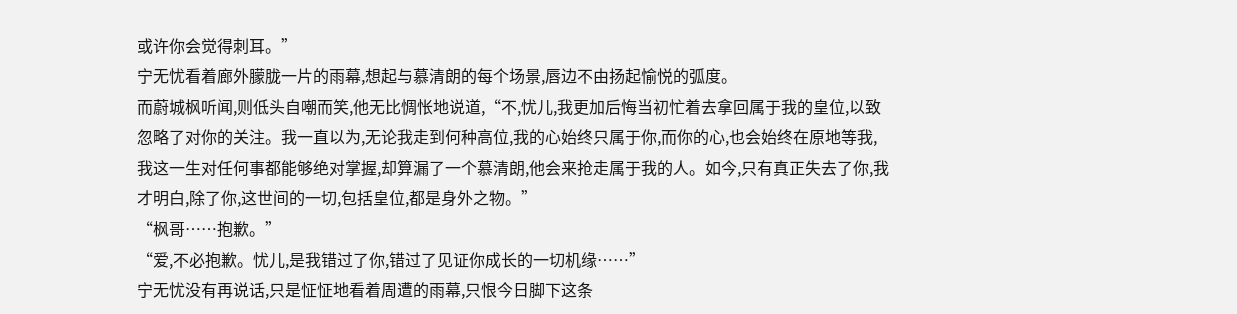或许你会觉得刺耳。”
宁无忧看着廊外朦胧一片的雨幕,想起与慕清朗的每个场景,唇边不由扬起愉悦的弧度。
而蔚城枫听闻,则低头自嘲而笑,他无比惆怅地说道,“不,忧儿,我更加后悔当初忙着去拿回属于我的皇位,以致忽略了对你的关注。我一直以为,无论我走到何种高位,我的心始终只属于你,而你的心,也会始终在原地等我,我这一生对任何事都能够绝对掌握,却算漏了一个慕清朗,他会来抢走属于我的人。如今,只有真正失去了你,我才明白,除了你,这世间的一切,包括皇位,都是身外之物。”
“枫哥……抱歉。”
“爱,不必抱歉。忧儿,是我错过了你,错过了见证你成长的一切机缘……”
宁无忧没有再说话,只是怔怔地看着周遭的雨幕,只恨今日脚下这条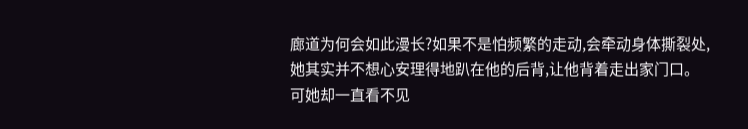廊道为何会如此漫长?如果不是怕频繁的走动,会牵动身体撕裂处,她其实并不想心安理得地趴在他的后背,让他背着走出家门口。
可她却一直看不见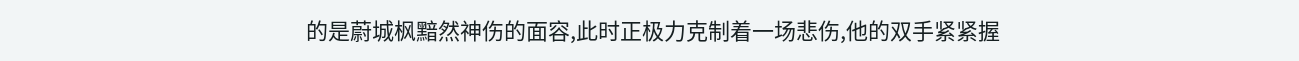的是蔚城枫黯然神伤的面容,此时正极力克制着一场悲伤,他的双手紧紧握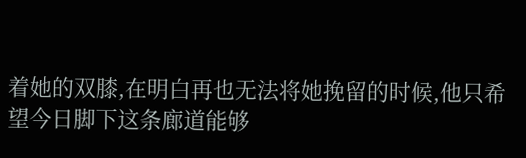着她的双膝,在明白再也无法将她挽留的时候,他只希望今日脚下这条廊道能够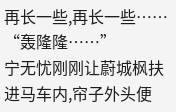再长一些,再长一些……
“轰隆隆……”
宁无忧刚刚让蔚城枫扶进马车内,帘子外头便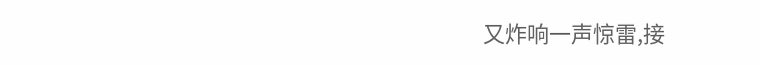又炸响一声惊雷,接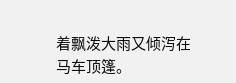着飘泼大雨又倾泻在马车顶篷。